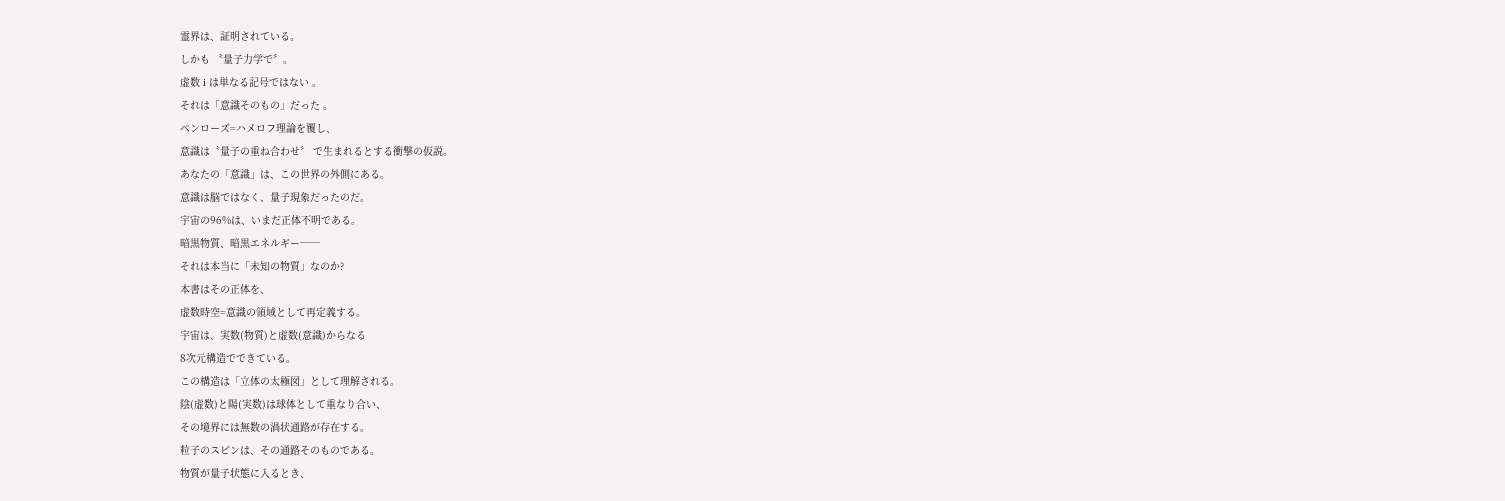霊界は、証明されている。
しかも 〝量子力学で〞。
虚数 i は単なる記号ではない 。
それは「意識そのもの」だった 。
ペンローズ=ハメロフ理論を覆し、
意識は〝量子の重ね合わせ〞 で生まれるとする衝撃の仮説。
あなたの「意識」は、この世界の外側にある。
意識は脳ではなく、量子現象だったのだ。
宇宙の96%は、いまだ正体不明である。
暗黒物質、暗黒エネルギー──
それは本当に「未知の物質」なのか?
本書はその正体を、
虚数時空=意識の領域として再定義する。
宇宙は、実数(物質)と虚数(意識)からなる
8次元構造でできている。
この構造は「立体の太極図」として理解される。
陰(虚数)と陽(実数)は球体として重なり合い、
その境界には無数の渦状通路が存在する。
粒子のスピンは、その通路そのものである。
物質が量子状態に入るとき、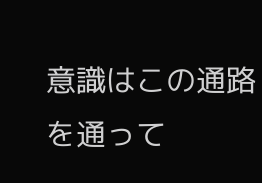意識はこの通路を通って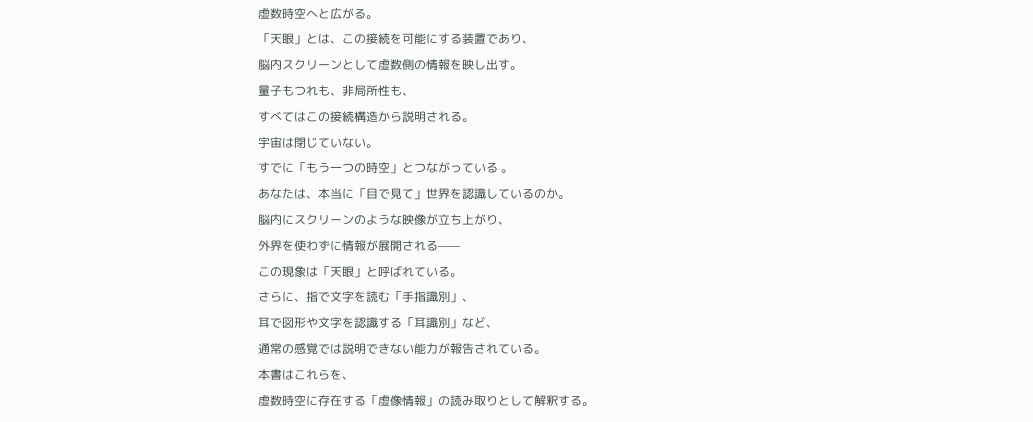虚数時空へと広がる。
「天眼」とは、この接続を可能にする装置であり、
脳内スクリーンとして虚数側の情報を映し出す。
量子もつれも、非局所性も、
すべてはこの接続構造から説明される。
宇宙は閉じていない。
すでに「もう一つの時空」とつながっている 。
あなたは、本当に「目で見て」世界を認識しているのか。
脳内にスクリーンのような映像が立ち上がり、
外界を使わずに情報が展開される——
この現象は「天眼」と呼ばれている。
さらに、指で文字を読む「手指識別」、
耳で図形や文字を認識する「耳識別」など、
通常の感覚では説明できない能力が報告されている。
本書はこれらを、
虚数時空に存在する「虚像情報」の読み取りとして解釈する。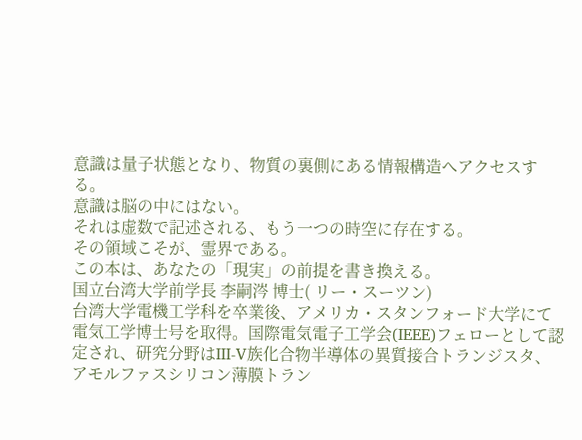意識は量子状態となり、物質の裏側にある情報構造へアクセスする。
意識は脳の中にはない。
それは虚数で記述される、もう一つの時空に存在する。
その領域こそが、霊界である。
この本は、あなたの「現実」の前提を書き換える。
国立台湾大学前学長 李嗣涔 博士( リー・スーツン)
台湾大学電機工学科を卒業後、アメリカ・スタンフォード大学にて電気工学博士号を取得。国際電気電子工学会(IEEE)フェローとして認定され、研究分野はIII-V族化合物半導体の異質接合トランジスタ、アモルファスシリコン薄膜トラン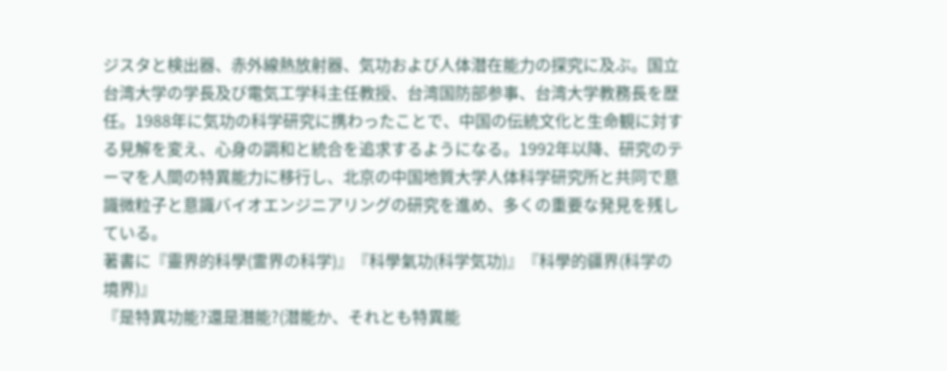ジスタと検出器、赤外線熱放射器、気功および人体潜在能力の探究に及ぶ。国立台湾大学の学長及び電気工学科主任教授、台湾国防部参事、台湾大学教務長を歴任。1988年に気功の科学研究に携わったことで、中国の伝統文化と生命観に対する見解を変え、心身の調和と統合を追求するようになる。1992年以降、研究のテーマを人間の特異能力に移行し、北京の中国地質大学人体科学研究所と共同で意識微粒子と意識バイオエンジニアリングの研究を進め、多くの重要な発見を残している。
著書に『靈界的科學(霊界の科学)』『科學氣功(科学気功)』『科學的疆界(科学の境界)』
『是特異功能?還是潛能?(潜能か、それとも特異能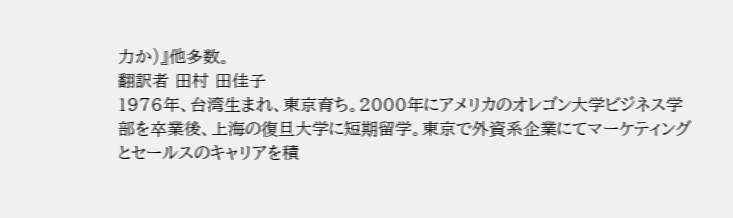力か)』他多数。
翻訳者 田村 田佳子
1976年、台湾生まれ、東京育ち。2000年にアメリカのオレゴン大学ビジネス学部を卒業後、上海の復旦大学に短期留学。東京で外資系企業にてマーケティングとセールスのキャリアを積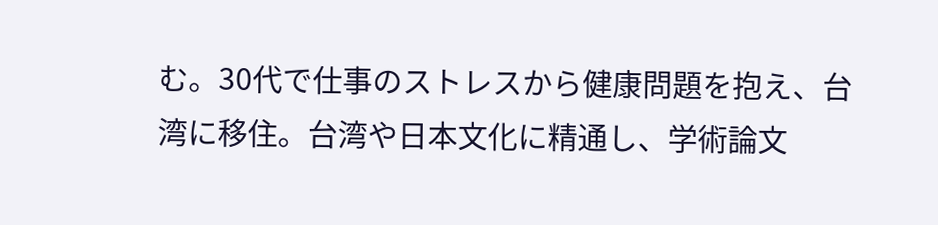む。30代で仕事のストレスから健康問題を抱え、台湾に移住。台湾や日本文化に精通し、学術論文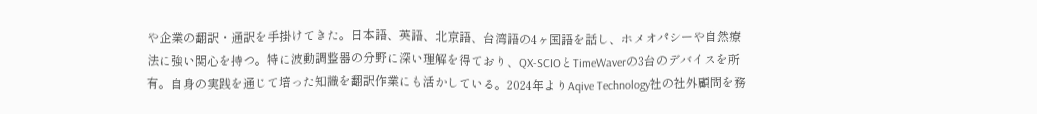や企業の翻訳・通訳を手掛けてきた。日本語、英語、北京語、台湾語の4ヶ国語を話し、ホメオパシーや自然療法に強い関心を持つ。特に波動調整器の分野に深い理解を得ており、QX-SCIOとTimeWaverの3台のデバイスを所有。自身の実践を通じて培った知識を翻訳作業にも活かしている。2024年よりAqive Technology社の社外顧問を務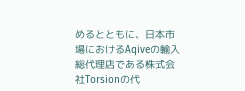めるとともに、日本市場におけるAqiveの輸入総代理店である株式会社Torsionの代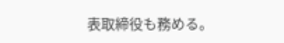表取締役も務める。